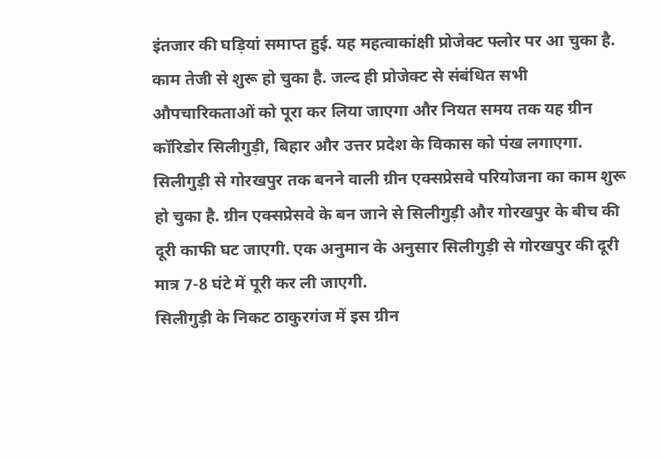इंतजार की घड़ियां समाप्त हुई. यह महत्वाकांक्षी प्रोजेक्ट फ्लोर पर आ चुका है. काम तेजी से शुरू हो चुका है. जल्द ही प्रोजेक्ट से संबंधित सभी औपचारिकताओं को पूरा कर लिया जाएगा और नियत समय तक यह ग्रीन कॉरिडोर सिलीगुड़ी, बिहार और उत्तर प्रदेश के विकास को पंख लगाएगा.
सिलीगुड़ी से गोरखपुर तक बनने वाली ग्रीन एक्सप्रेसवे परियोजना का काम शुरू हो चुका है. ग्रीन एक्सप्रेसवे के बन जाने से सिलीगुड़ी और गोरखपुर के बीच की दूरी काफी घट जाएगी. एक अनुमान के अनुसार सिलीगुड़ी से गोरखपुर की दूरी मात्र 7-8 घंटे में पूरी कर ली जाएगी.
सिलीगुड़ी के निकट ठाकुरगंज में इस ग्रीन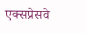एक्सप्रेसवे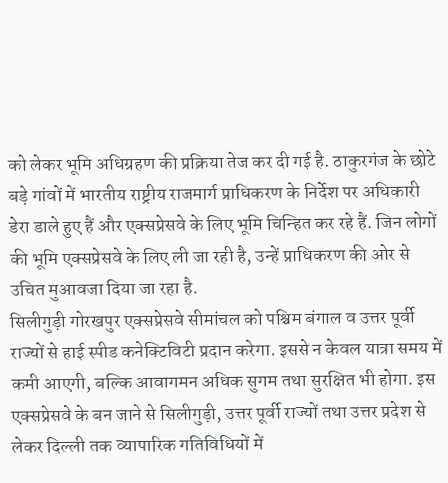को लेकर भूमि अधिग्रहण की प्रक्रिया तेज कर दी गई है. ठाकुरगंज के छोटे बड़े गांवों में भारतीय राष्ट्रीय राजमार्ग प्राधिकरण के निर्देश पर अधिकारी डेरा डाले हुए हैं और एक्सप्रेसवे के लिए भूमि चिन्हित कर रहे हैं. जिन लोगों की भूमि एक्सप्रेसवे के लिए ली जा रही है, उन्हें प्राधिकरण की ओर से उचित मुआवजा दिया जा रहा है.
सिलीगुड़ी गोरखपुर एक्सप्रेसवे सीमांचल को पश्चिम बंगाल व उत्तर पूर्वी राज्यों से हाई स्पीड कनेक्टिविटी प्रदान करेगा. इससे न केवल यात्रा समय में कमी आएगी, बल्कि आवागमन अधिक सुगम तथा सुरक्षित भी होगा. इस एक्सप्रेसवे के बन जाने से सिलीगुड़ी, उत्तर पूर्वी राज्यों तथा उत्तर प्रदेश से लेकर दिल्ली तक व्यापारिक गतिविधियों में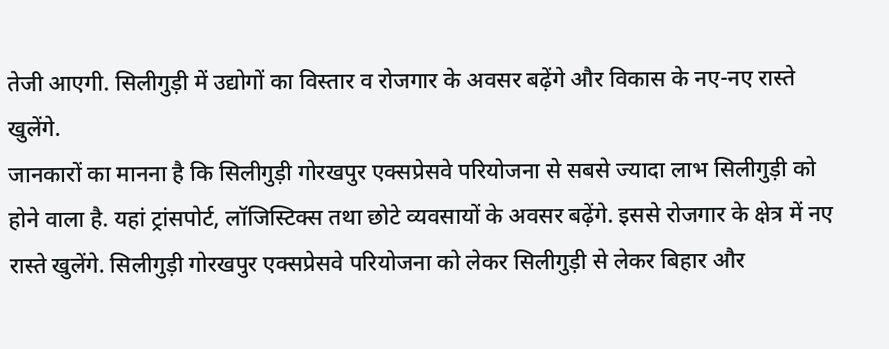तेजी आएगी. सिलीगुड़ी में उद्योगों का विस्तार व रोजगार के अवसर बढ़ेंगे और विकास के नए-नए रास्ते खुलेंगे.
जानकारों का मानना है कि सिलीगुड़ी गोरखपुर एक्सप्रेसवे परियोजना से सबसे ज्यादा लाभ सिलीगुड़ी को होने वाला है. यहां ट्रांसपोर्ट, लॉजिस्टिक्स तथा छोटे व्यवसायों के अवसर बढ़ेंगे. इससे रोजगार के क्षेत्र में नए रास्ते खुलेंगे. सिलीगुड़ी गोरखपुर एक्सप्रेसवे परियोजना को लेकर सिलीगुड़ी से लेकर बिहार और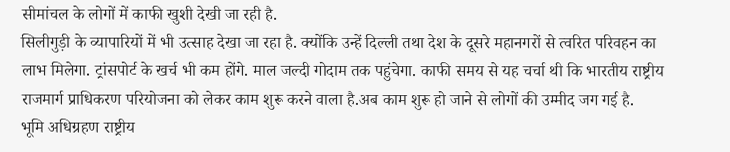सीमांचल के लोगों में काफी खुशी देखी जा रही है.
सिलीगुड़ी के व्यापारियों में भी उत्साह देखा जा रहा है. क्योंकि उन्हें दिल्ली तथा देश के दूसरे महानगरों से त्वरित परिवहन का लाभ मिलेगा. ट्रांसपोर्ट के खर्च भी कम होंगे. माल जल्दी गोदाम तक पहुंचेगा. काफी समय से यह चर्चा थी कि भारतीय राष्ट्रीय राजमार्ग प्राधिकरण परियोजना को लेकर काम शुरू करने वाला है.अब काम शुरू हो जाने से लोगों की उम्मीद जग गई है.
भूमि अधिग्रहण राष्ट्रीय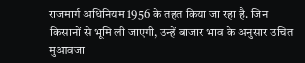राजमार्ग अधिनियम 1956 के तहत किया जा रहा है. जिन किसानों से भूमि ली जाएगी, उन्हें बाजार भाव के अनुसार उचित मुआवजा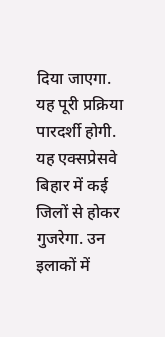दिया जाएगा. यह पूरी प्रक्रिया पारदर्शी होगी. यह एक्सप्रेसवे बिहार में कई जिलों से होकर गुजरेगा. उन इलाकों में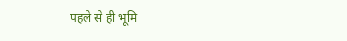पहले से ही भूमि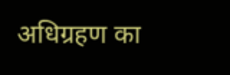अधिग्रहण का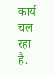कार्य चल रहा है.